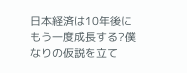日本経済は10年後にもう一度成長する?僕なりの仮説を立て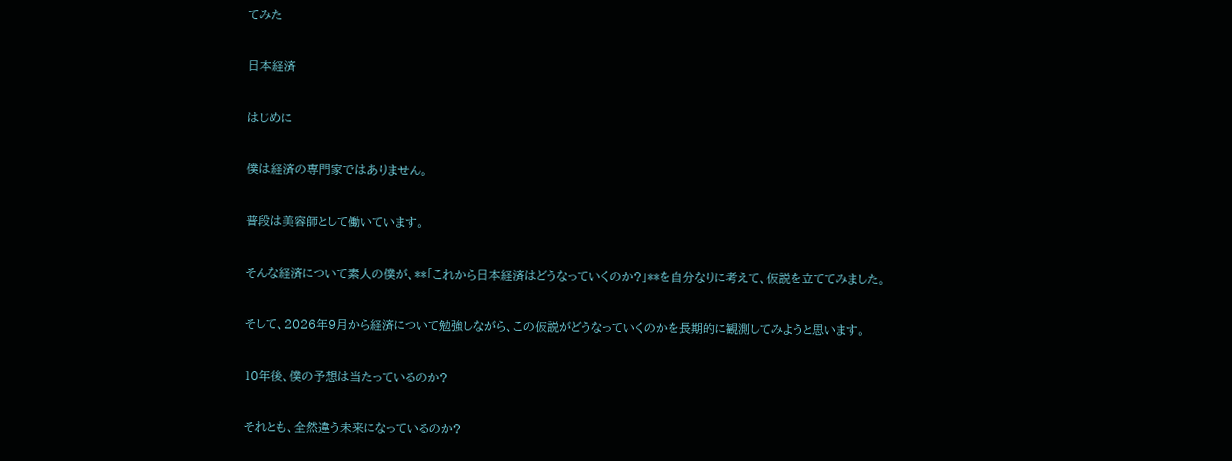てみた

日本経済

はじめに

僕は経済の専門家ではありません。

普段は美容師として働いています。

そんな経済について素人の僕が、**「これから日本経済はどうなっていくのか?」**を自分なりに考えて、仮説を立ててみました。

そして、2026年9月から経済について勉強しながら、この仮説がどうなっていくのかを長期的に観測してみようと思います。

10年後、僕の予想は当たっているのか?

それとも、全然違う未来になっているのか?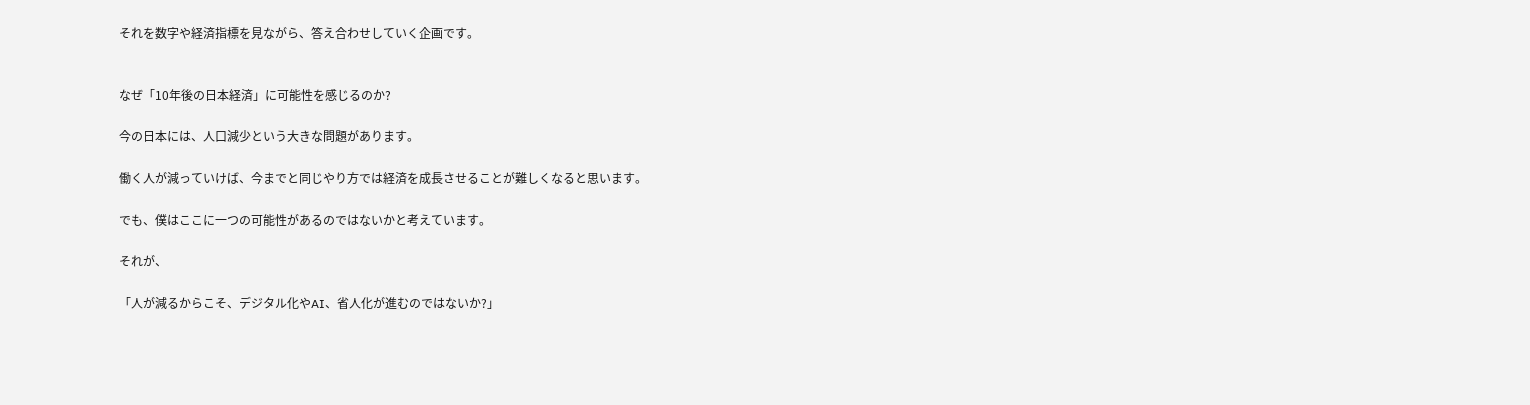それを数字や経済指標を見ながら、答え合わせしていく企画です。


なぜ「10年後の日本経済」に可能性を感じるのか?

今の日本には、人口減少という大きな問題があります。

働く人が減っていけば、今までと同じやり方では経済を成長させることが難しくなると思います。

でも、僕はここに一つの可能性があるのではないかと考えています。

それが、

「人が減るからこそ、デジタル化やAI、省人化が進むのではないか?」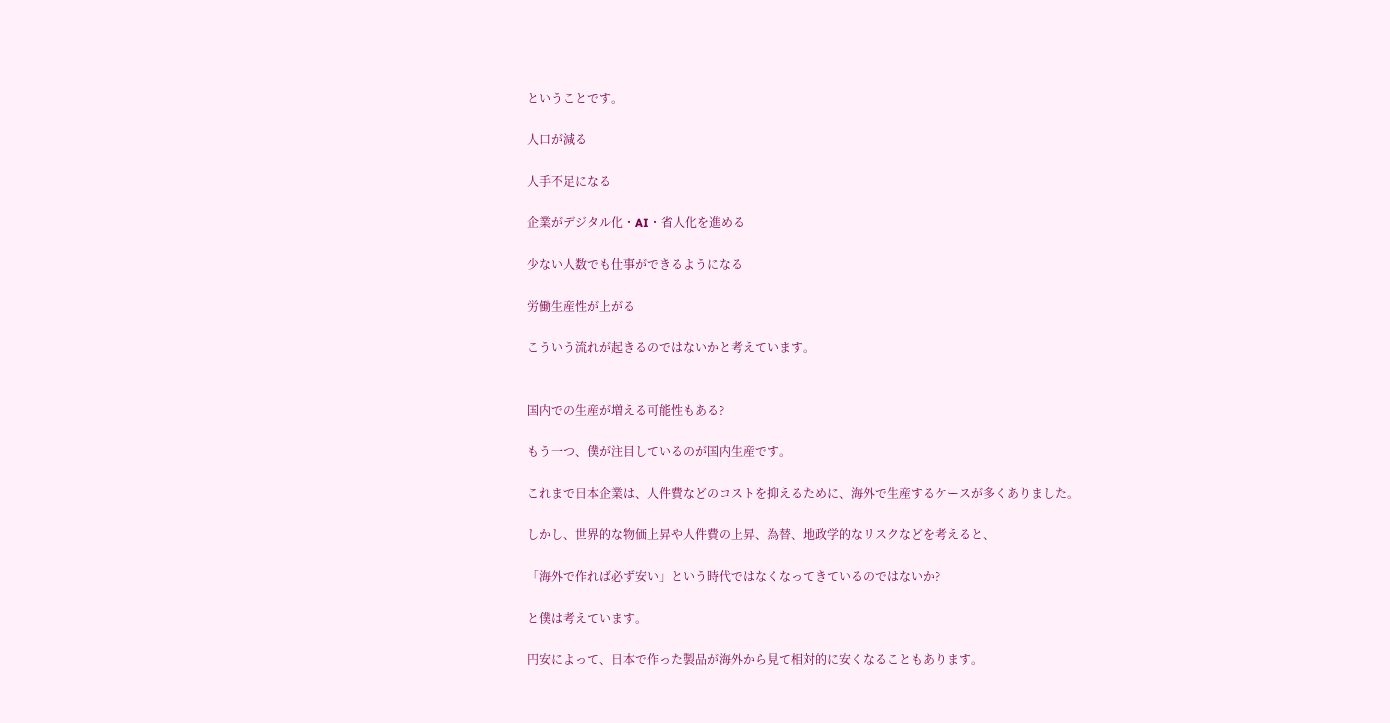ということです。

人口が減る

人手不足になる

企業がデジタル化・AI・省人化を進める

少ない人数でも仕事ができるようになる

労働生産性が上がる

こういう流れが起きるのではないかと考えています。


国内での生産が増える可能性もある?

もう一つ、僕が注目しているのが国内生産です。

これまで日本企業は、人件費などのコストを抑えるために、海外で生産するケースが多くありました。

しかし、世界的な物価上昇や人件費の上昇、為替、地政学的なリスクなどを考えると、

「海外で作れば必ず安い」という時代ではなくなってきているのではないか?

と僕は考えています。

円安によって、日本で作った製品が海外から見て相対的に安くなることもあります。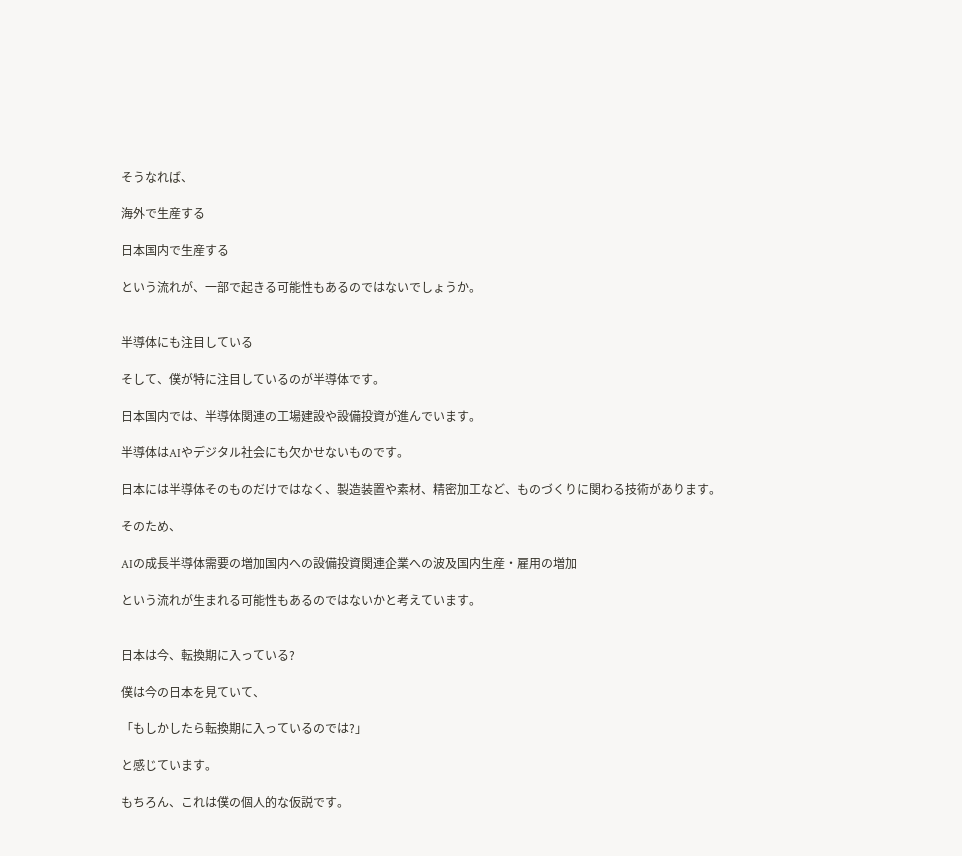そうなれば、

海外で生産する

日本国内で生産する

という流れが、一部で起きる可能性もあるのではないでしょうか。


半導体にも注目している

そして、僕が特に注目しているのが半導体です。

日本国内では、半導体関連の工場建設や設備投資が進んでいます。

半導体はAIやデジタル社会にも欠かせないものです。

日本には半導体そのものだけではなく、製造装置や素材、精密加工など、ものづくりに関わる技術があります。

そのため、

AIの成長半導体需要の増加国内への設備投資関連企業への波及国内生産・雇用の増加

という流れが生まれる可能性もあるのではないかと考えています。


日本は今、転換期に入っている?

僕は今の日本を見ていて、

「もしかしたら転換期に入っているのでは?」

と感じています。

もちろん、これは僕の個人的な仮説です。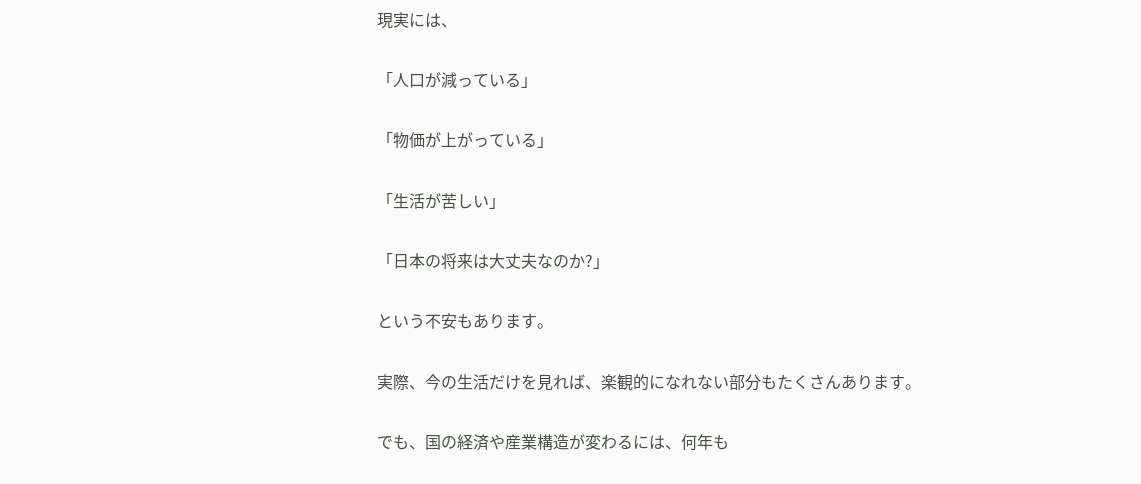現実には、

「人口が減っている」

「物価が上がっている」

「生活が苦しい」

「日本の将来は大丈夫なのか?」

という不安もあります。

実際、今の生活だけを見れば、楽観的になれない部分もたくさんあります。

でも、国の経済や産業構造が変わるには、何年も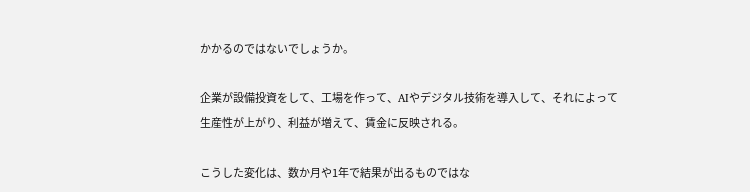かかるのではないでしょうか。

企業が設備投資をして、工場を作って、AIやデジタル技術を導入して、それによって生産性が上がり、利益が増えて、賃金に反映される。

こうした変化は、数か月や1年で結果が出るものではな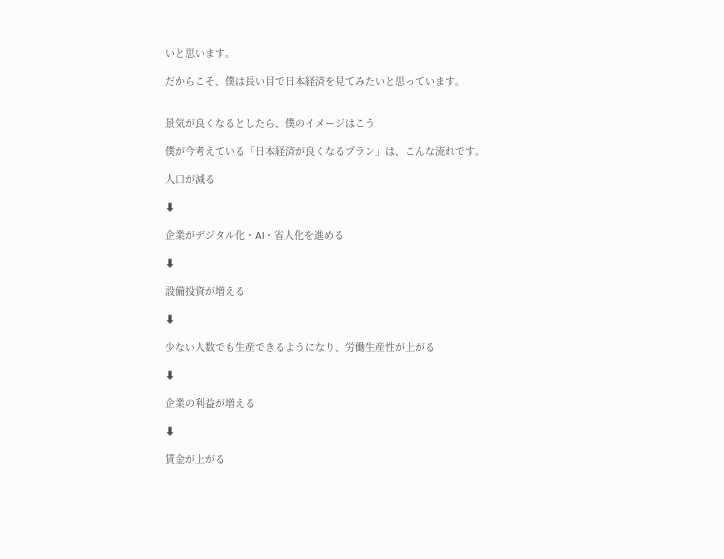いと思います。

だからこそ、僕は長い目で日本経済を見てみたいと思っています。


景気が良くなるとしたら、僕のイメージはこう

僕が今考えている「日本経済が良くなるプラン」は、こんな流れです。

人口が減る

⬇

企業がデジタル化・AI・省人化を進める

⬇

設備投資が増える

⬇

少ない人数でも生産できるようになり、労働生産性が上がる

⬇

企業の利益が増える

⬇

賃金が上がる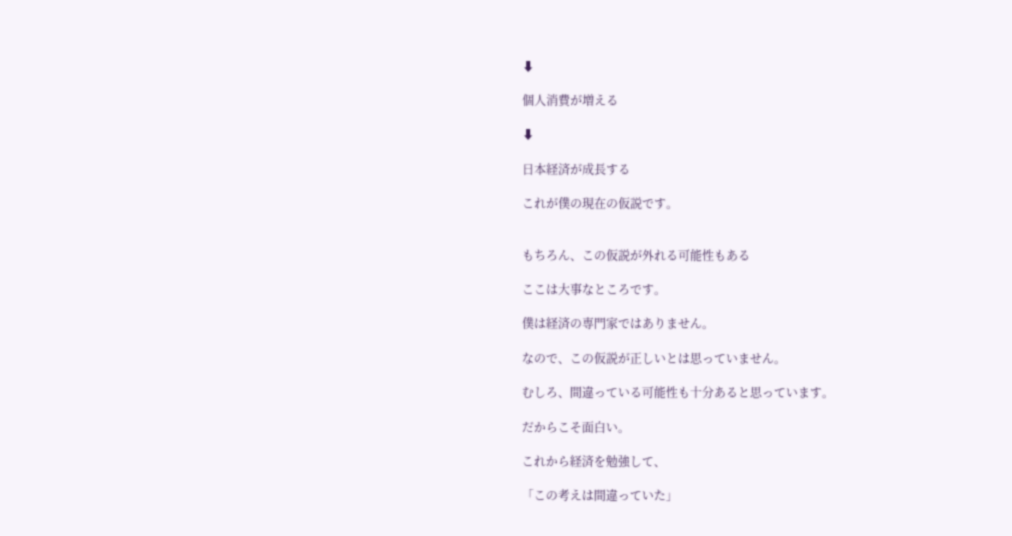⬇

個人消費が増える

⬇

日本経済が成長する

これが僕の現在の仮説です。


もちろん、この仮説が外れる可能性もある

ここは大事なところです。

僕は経済の専門家ではありません。

なので、この仮説が正しいとは思っていません。

むしろ、間違っている可能性も十分あると思っています。

だからこそ面白い。

これから経済を勉強して、

「この考えは間違っていた」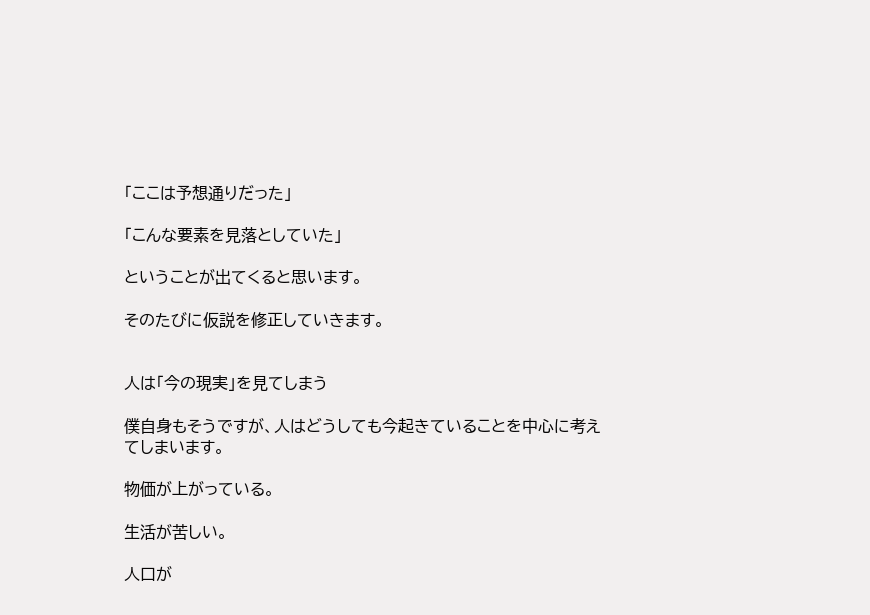「ここは予想通りだった」

「こんな要素を見落としていた」

ということが出てくると思います。

そのたびに仮説を修正していきます。


人は「今の現実」を見てしまう

僕自身もそうですが、人はどうしても今起きていることを中心に考えてしまいます。

物価が上がっている。

生活が苦しい。

人口が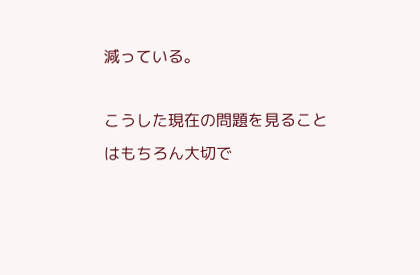減っている。

こうした現在の問題を見ることはもちろん大切で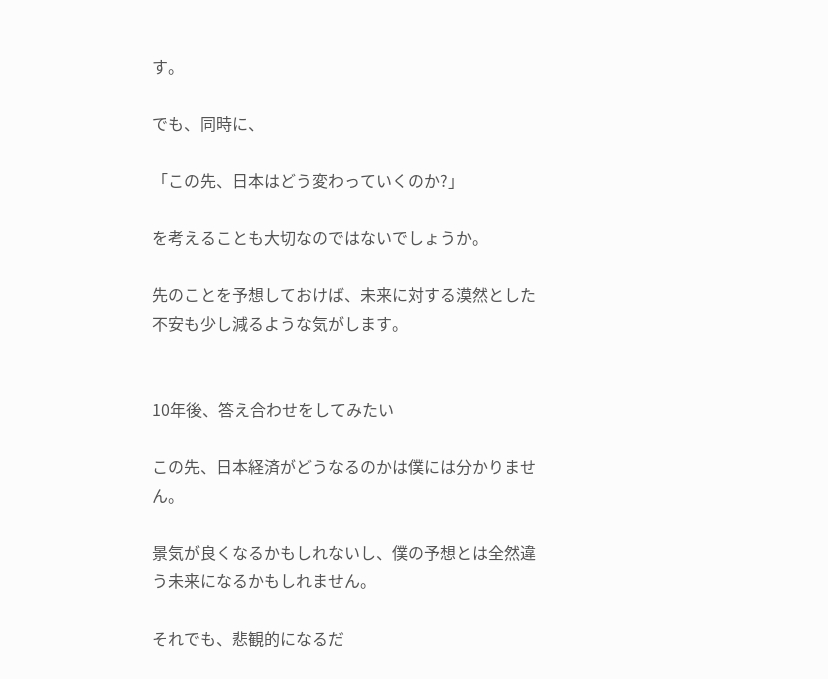す。

でも、同時に、

「この先、日本はどう変わっていくのか?」

を考えることも大切なのではないでしょうか。

先のことを予想しておけば、未来に対する漠然とした不安も少し減るような気がします。


10年後、答え合わせをしてみたい

この先、日本経済がどうなるのかは僕には分かりません。

景気が良くなるかもしれないし、僕の予想とは全然違う未来になるかもしれません。

それでも、悲観的になるだ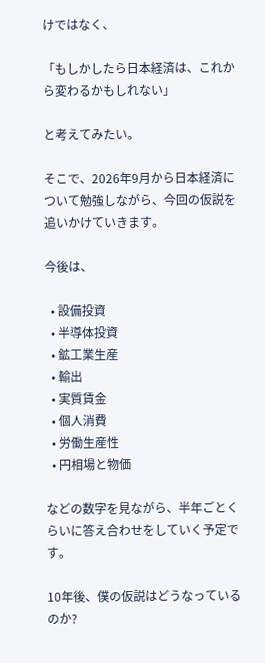けではなく、

「もしかしたら日本経済は、これから変わるかもしれない」

と考えてみたい。

そこで、2026年9月から日本経済について勉強しながら、今回の仮説を追いかけていきます。

今後は、

  • 設備投資
  • 半導体投資
  • 鉱工業生産
  • 輸出
  • 実質賃金
  • 個人消費
  • 労働生産性
  • 円相場と物価

などの数字を見ながら、半年ごとくらいに答え合わせをしていく予定です。

10年後、僕の仮説はどうなっているのか?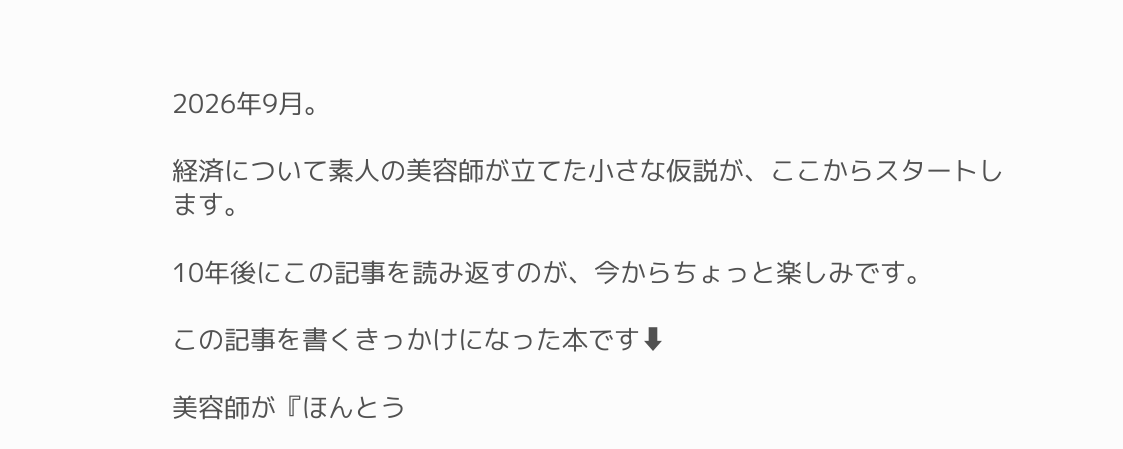2026年9月。

経済について素人の美容師が立てた小さな仮説が、ここからスタートします。

10年後にこの記事を読み返すのが、今からちょっと楽しみです。

この記事を書くきっかけになった本です⬇

美容師が『ほんとう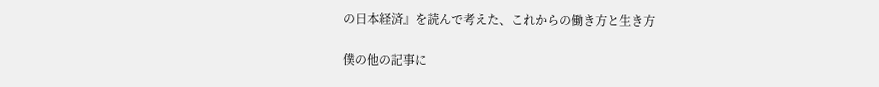の日本経済』を読んで考えた、これからの働き方と生き方

僕の他の記事に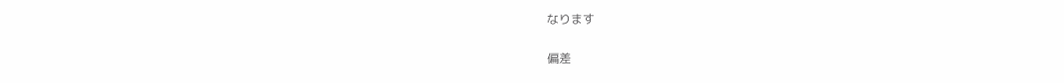なります

偏差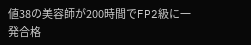値38の美容師が200時間でFP2級に一発合格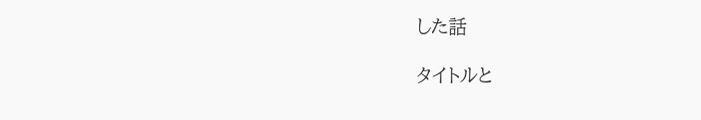した話

タイトルと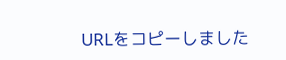URLをコピーしました